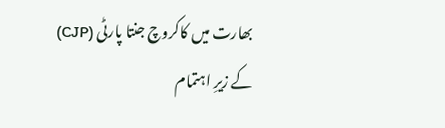بھارت میں کاکروچ جنتا پارٹی (CJP) کے زیرِ اہتمام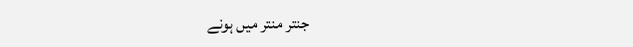جنتر منتر میں ہونے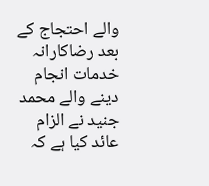والے احتجاج کے بعد رضاکارانہ خدمات انجام دینے والے محمد جنید نے الزام عائد کیا ہے کہ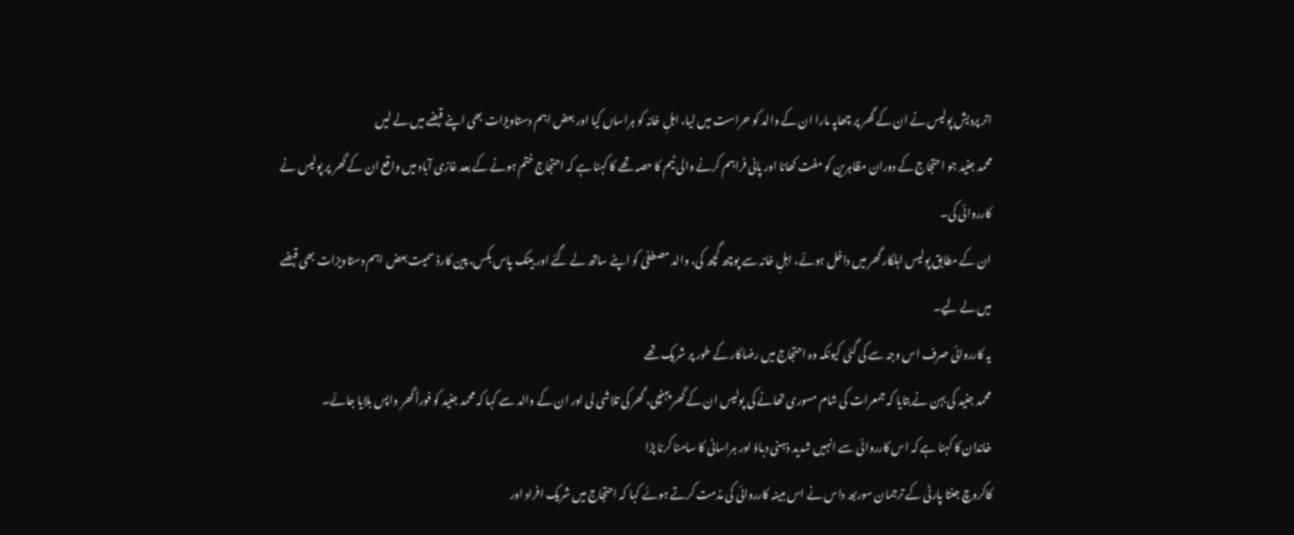اتر پردیش پولیس نے ان کے گھر پر چھاپہ مارا ان کے والد کو حراست میں لیا، اہلِ خانہ کو ہراساں کیا اور بعض اہم دستاویزات بھی اپنے قبضے میں لے لیں
محمد جنید جو احتجاج کے دوران مظاہرین کو مفت کھانا اور پانی فراہم کرنے والی ٹیم کا حصہ تھے کا کہنا ہے کہ احتجاج ختم ہونے کے بعد غازی آباد میں واقع ان کے گھر پر پولیس نے کارروائی کی۔
ان کے مطابق پولیس اہلکار گھر میں داخل ہوئے، اہلِ خانہ سے پوچھ گچھ کی، والد مصطفیٰ کو اپنے ساتھ لے گئے اور بینک پاس بکس، پین کارڈ سمیت بعض اہم دستاویزات بھی قبضے میں لے لیے۔
یہ کارروائی صرف اس وجہ سے کی گئی کیونکہ وہ احتجاج میں رضاکار کے طور پر شریک تھے
محمد جنید کی بہن نے بتایا کہ جمعرات کی شام مسوری تھانے کی پولیس ان کے گھر پہنچی، گھر کی تلاشی لی اور ان کے والد سے کہا کہ محمد جنید کو فوراً گھر واپس بلایا جائے۔
خاندان کا کہنا ہے کہ اس کارروائی سے انہیں شدید ذہنی دباؤ اور ہراسانی کا سامنا کرنا پڑا
کاکروچ جنتا پارٹی کے ترجمان سوربھ داس نے اس مبینہ کارروائی کی مذمت کرتے ہوئے کہا کہ احتجاج میں شریک افراد اور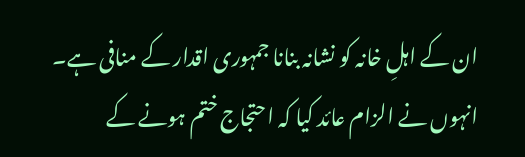ان کے اہلِ خانہ کو نشانہ بنانا جمہوری اقدار کے منافی ہے۔
انہوں نے الزام عائد کیا کہ احتجاج ختم ہونے کے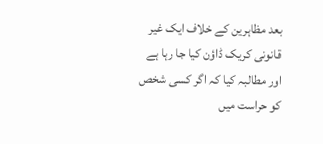بعد مظاہرین کے خلاف ایک غیر قانونی کریک ڈاؤن کیا جا رہا ہے اور مطالبہ کیا کہ اگر کسی شخص کو حراست میں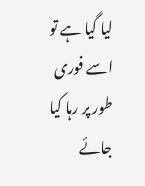لیا گیا ہے تو اسے فوری طور پر رہا کیا جائے